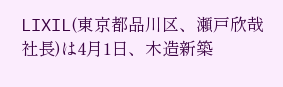LIXIL(東京都品川区、瀬戸欣哉社長)は4月1日、木造新築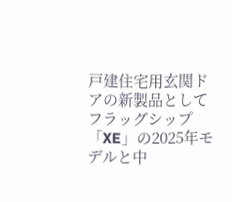戸建住宅用玄関ドアの新製品としてフラッグシップ「XE」の2025年モデルと中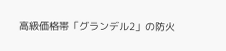高級価格帯「グランデル2」の防火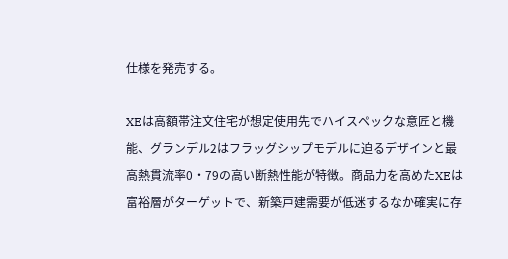仕様を発売する。

XEは高額帯注文住宅が想定使用先でハイスペックな意匠と機能、グランデル2はフラッグシップモデルに迫るデザインと最高熱貫流率0・79の高い断熱性能が特徴。商品力を高めたXEは富裕層がターゲットで、新築戸建需要が低迷するなか確実に存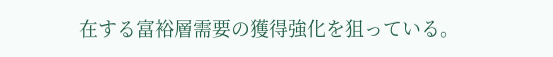在する富裕層需要の獲得強化を狙っている。